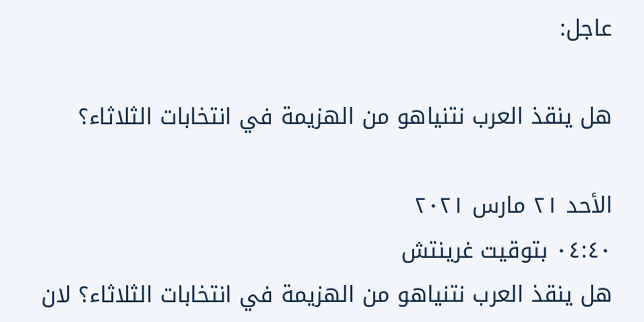عاجل:

هل ينقذ العرب نتنياهو من الهزيمة في انتخابات الثلاثاء؟

الأحد ٢١ مارس ٢٠٢١
٠٤:٤٠ بتوقيت غرينتش
هل ينقذ العرب نتنياهو من الهزيمة في انتخابات الثلاثاء؟ لان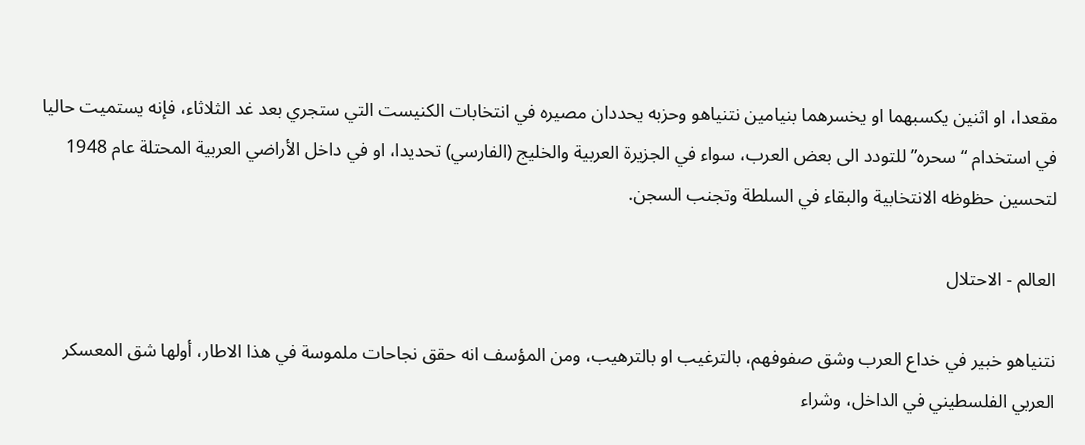مقعدا، او اثنين يكسبهما او يخسرهما بنيامين نتنياهو وحزبه يحددان مصيره في انتخابات الكنيست التي ستجري بعد غد الثلاثاء، فإنه يستميت حاليا في استخدام “سحره” للتودد الى بعض العرب، سواء في الجزيرة العربية والخليج (الفارسي) تحديدا، او في داخل الأراضي العربية المحتلة عام 1948 لتحسين حظوظه الانتخابية والبقاء في السلطة وتجنب السجن.

العالم - الاحتلال

نتنياهو خبير في خداع العرب وشق صفوفهم، بالترغيب او بالترهيب، ومن المؤسف انه حقق نجاحات ملموسة في هذا الاطار، أولها شق المعسكر العربي الفلسطيني في الداخل، وشراء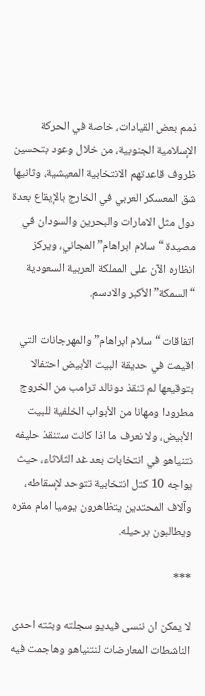ذمم بعض القيادات، خاصة في الحركة الإسلامية الجنوبية، من خلال وعود بتحسين ظروف قاعدتهم الانتخابية المعيشية، وثانيها شق المعسكر العربي في الخارج بالإيقاع بعدة دول مثل الامارات والبحرين والسودان في مصيدة “سلام ابراهام” المجاني، ويركز انظاره الآن على المملكة العربية السعودية “السمكة” الأكبر والادسم.

اتفاقات “سلام ابراهام” والمهرجانات التي اقيمت في حديقة البيت الأبيض احتفالا بتوقيعها لم تنقذ دونالد ترامب من الخروج مطرودا ومهانا من الأبواب الخلفية للبيت الأبيض، ولا نعرف ما اذا كانت ستنقذ حليفه نتنياهو في انتخابات بعد غد الثلاثاء، حيث يواجه 10 كتل انتخابية تتوحد لإسقاطه، وآلاف المحتدين يتظاهرون يوميا امام مقره ويطالبون برحيله.

***

لا يمكن ان ننسى فيديو سجلته وبثته احدى الناشطات المعارضات لنتنياهو وهاجمت فيه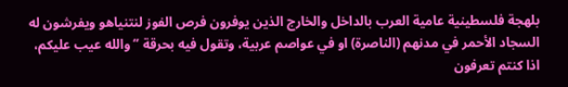بلهجة فلسطينية عامية العرب بالداخل والخارج الذين يوفرون فرص الفوز لنتنياهو ويفرشون له السجاد الأحمر في مدنهم (الناصرة) او في عواصم عربية، وتقول فيه بحرقة “والله عيب عليكم، اذا كنتم تعرفون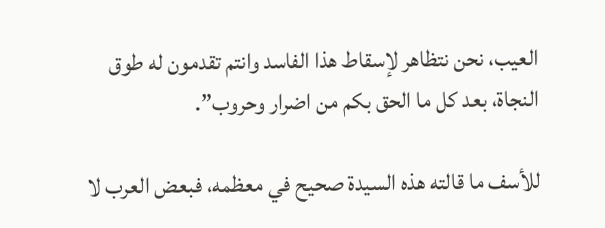العيب، نحن نتظاهر لإسقاط هذا الفاسد وانتم تقدمون له طوق النجاة، بعد كل ما الحق بكم من اضرار وحروب”.

للأسف ما قالته هذه السيدة صحيح في معظمه، فبعض العرب لا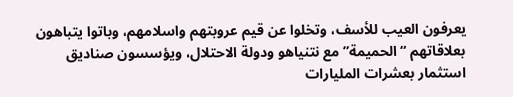يعرفون العيب للأسف، وتخلوا عن قيم عروبتهم واسلامهم، وباتوا يتباهون بعلاقاتهم “الحميمة” مع نتنياهو ودولة الاحتلال، ويؤسسون صناديق استثمار بعشرات المليارات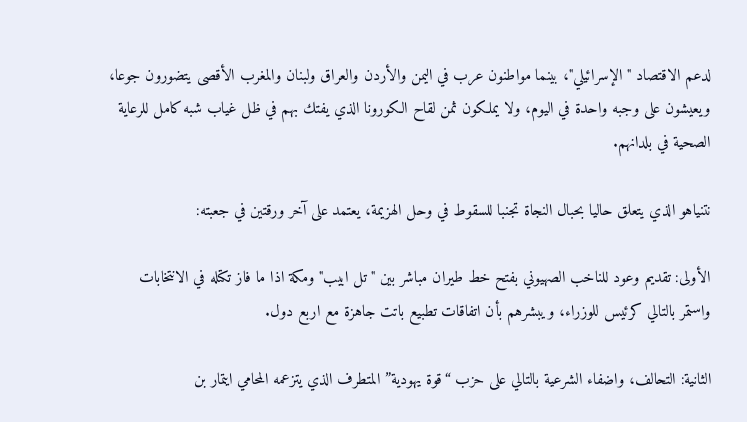لدعم الاقتصاد "الإسرائيلي"، بينما مواطنون عرب في اليمن والأردن والعراق ولبنان والمغرب الأقصى يتضورون جوعا، ويعيشون على وجبه واحدة في اليوم، ولا يملكون ثمن لقاح الكورونا الذي يفتك بهم في ظل غياب شبه كامل للرعاية الصحية في بلدانهم.

نتنياهو الذي يتعلق حاليا بحبال النجاة تجنبا للسقوط في وحل الهزيمة، يعتمد على آخر ورقتين في جعبته:

الأولى: تقديم وعود للناخب الصهيوني بفتح خط طيران مباشر بين "تل ابيب" ومكة اذا ما فاز تكتله في الانتخابات واستمر بالتالي كرئيس للوزراء، ويبشرهم بأن اتفاقات تطبيع باتت جاهزة مع اربع دول.

الثانية: التحالف، واضفاء الشرعية بالتالي على حزب “قوة يهودية” المتطرف الذي يتزعمه المحامي ايتمار بن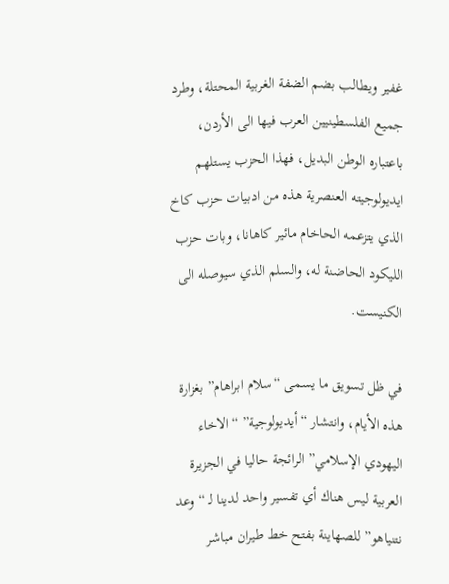غفير ويطالب بضم الضفة الغربية المحتلة، وطرد جميع الفلسطينيين العرب فيها الى الأردن، باعتباره الوطن البديل، فهذا الحزب يستلهم ايديولوجيته العنصرية هذه من ادبيات حزب كاخ الذي يتزعمه الحاخام مائير كاهانا، وبات حزب الليكود الحاضنة له، والسلم الذي سيوصله الى الكنيست.

في ظل تسويق ما يسمى “سلام ابراهام” بغزارة هذه الأيام، وانتشار “أيديولوجية” “الاخاء اليهودي الإسلامي” الرائجة حاليا في الجزيرة العربية ليس هناك أي تفسير واحد لدينا لـ “وعد نتنياهو” للصهاينة بفتح خط طيران مباشر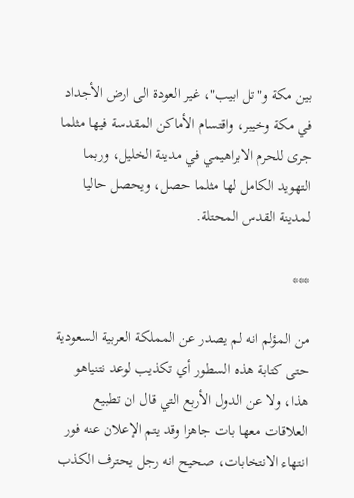بين مكة و"تل ابيب"، غير العودة الى ارض الأجداد في مكة وخيبر، واقتسام الأماكن المقدسة فيها مثلما جرى للحرم الابراهيمي في مدينة الخليل، وربما التهويد الكامل لها مثلما حصل، ويحصل حاليا لمدينة القدس المحتلة.

***

من المؤلم انه لم يصدر عن المملكة العربية السعودية حتى كتابة هذه السطور أي تكذيب لوعد نتنياهو هذا، ولا عن الدول الأربع التي قال ان تطبيع العلاقات معها بات جاهزا وقد يتم الإعلان عنه فور انتهاء الانتخابات، صحيح انه رجل يحترف الكذب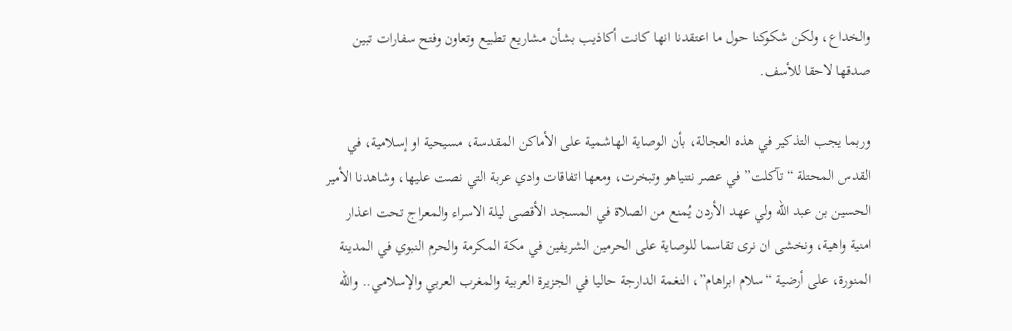والخداع، ولكن شكوكنا حول ما اعتقدنا انها كانت أكاذيب بشأن مشاريع تطبيع وتعاون وفتح سفارات تبين صدقها لاحقا للأسف.

وربما يجب التذكير في هذه العجالة، بأن الوصاية الهاشمية على الأماكن المقدسة، مسيحية او إسلامية، في القدس المحتلة “تآكلت” في عصر نتنياهو وتبخرت، ومعها اتفاقات وادي عربة التي نصت عليها، وشاهدنا الأمير الحسين بن عبد الله ولي عهد الأردن يُمنع من الصلاة في المسجد الأقصى ليلة الاسراء والمعراج تحت اعذار امنية واهية، ونخشى ان نرى تقاسما للوصاية على الحرمين الشريفين في مكة المكرمة والحرم النبوي في المدينة المنورة، على أرضية “سلام ابراهام”، النغمة الدارجة حاليا في الجزيرة العربية والمغرب العربي والإسلامي.. والله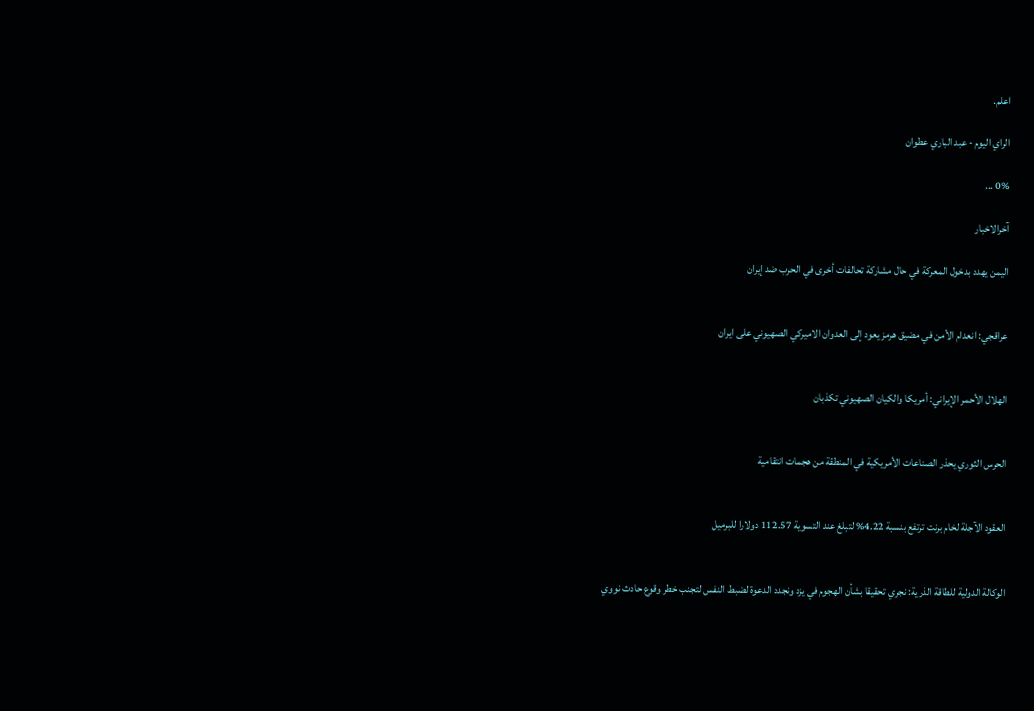اعلم.

الراي اليوم - عبد الباري عطوان

0% ...

آخرالاخبار

اليمن يهدد بدخول المعركة في حال مشاركة تحالفات أخرى في الحرب ضد إيران


عراقجي: انعدام الأمن في مضيق هرمز يعود إلى العدوان الاميركي الصهيوني على ايران


الهلال الأحمر الإيراني: أمريكا والکیان الصهيوني تكذبان


الحرس الثوري يحذر الصناعات الأمريكية في المنطقة من هجمات انتقامية


العقود الآجلة لخام برنت ترتفع بنسبة 4.22% لتبلغ عند التسوية 112.57 دولارا للبرميل


الوكالة الدولية للطاقة الذرية: نجري تحقيقا بشأن الهجوم في يزد ونجدد الدعوة لضبط النفس لتجنب خطر وقوع حادث نووي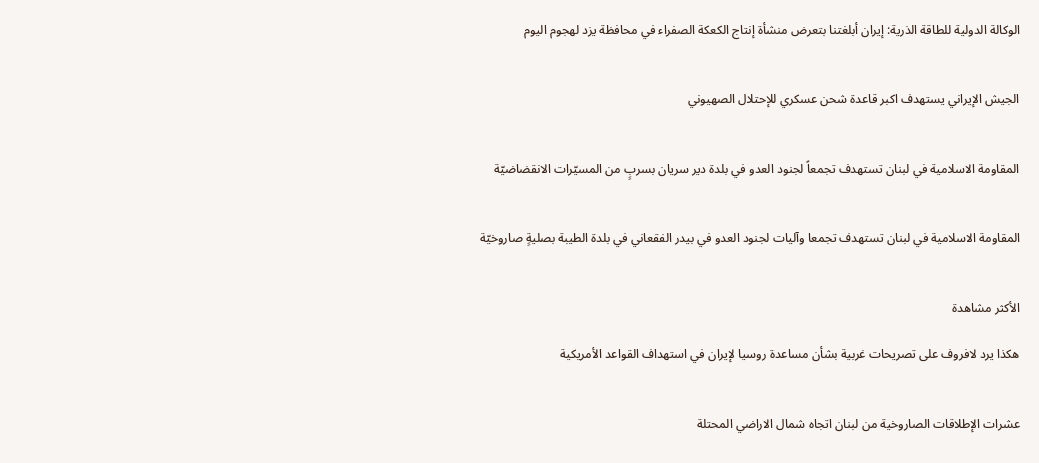الوكالة الدولية للطاقة الذرية: إيران أبلغتنا بتعرض منشأة إنتاج الكعكة الصفراء في محافظة يزد لهجوم اليوم


الجيش الإيراني يستهدف اكبر قاعدة شحن عسكري للإحتلال الصهيوني


المقاومة الاسلامية في لبنان تستهدف تجمعاً لجنود العدو في بلدة دير سريان بسربٍ من المسيّرات الانقضاضيّة


المقاومة الاسلامية في لبنان تستهدف تجمعا وآليات لجنود العدو في بيدر الفقعاني في بلدة الطيبة بصليةٍ صاروخيّة


الأكثر مشاهدة

هكذا یرد لافروف على تصريحات غربية بشأن مساعدة روسيا لإيران في استهداف القواعد الأمريكية


عشرات الإطلاقات الصاروخية من لبنان اتجاه شمال الاراضي المحتلة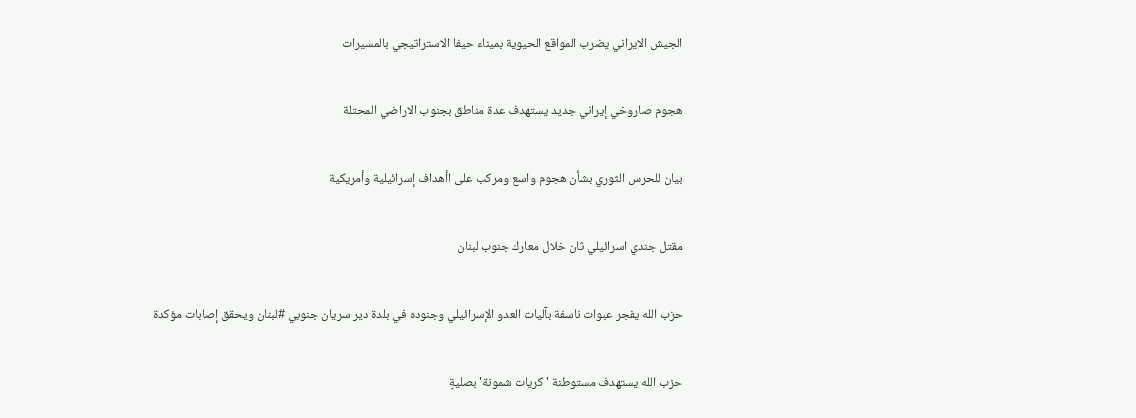الجيش الايراني يضرب المواقع الحيوية بميناء حيفا الاستراتيجي بالمسيرات


هجوم صاروخي إيراني جديد يستهدف عدة مناطق بجنوب الاراضي المحتلة


بيان للحرس الثوري بشأن هجوم واسع ومركب على اأهداف إسرائيلية وأمريكية


مقتل جندي اسرائيلي ثان خلال معارك جنوب لبنان


حزب الله يفجر عبوات ناسفة بآليات العدو الإسرائيلي وجنوده في بلدة دير سريان جنوبي #لبنان ويحقق إصابات مؤكدة


حزب الله يستهدف مستوطنة 'كريات شمونة' بصليةٍ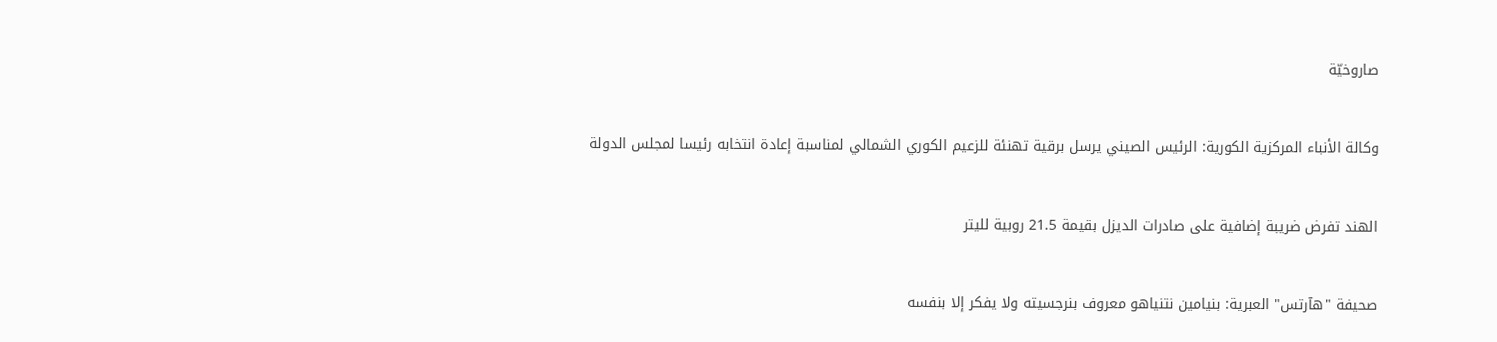صاروخيّة


وكالة الأنباء المركزية الكورية: الرئيس الصيني يرسل برقية تهنئة للزعيم الكوري الشمالي لمناسبة إعادة انتخابه رئيسا لمجلس الدولة


الهند تفرض ضريبة إضافية على صادرات الديزل بقيمة 21.5 روبية لليتر


صحيفة "هآرتس" العبرية: بنيامين نتنياهو معروف بنرجسيته ولا يفكر إلا بنفسه